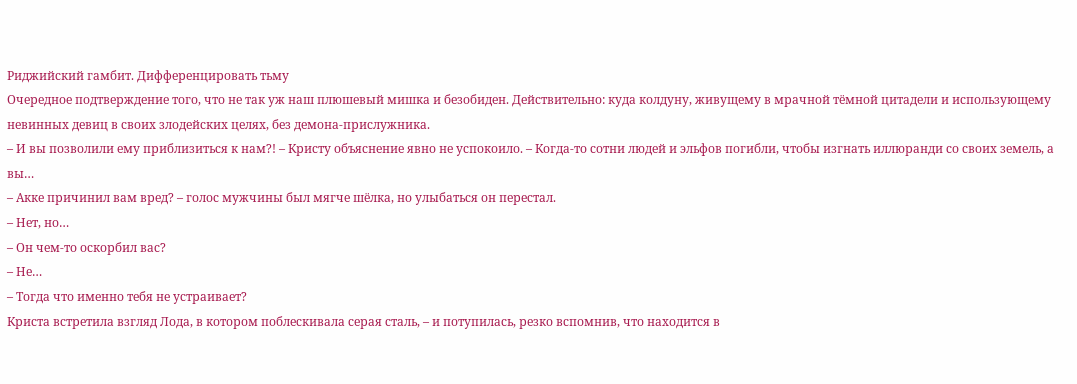Риджийский гамбит. Дифференцировать тьму
Очередное подтверждение того, что не так уж наш плюшевый мишка и безобиден. Действительно: куда колдуну, живущему в мрачной тёмной цитадели и использующему невинных девиц в своих злодейских целях, без демона‑прислужника.
– И вы позволили ему приблизиться к нам?! – Кристу объяснение явно не успокоило. – Когда‑то сотни людей и эльфов погибли, чтобы изгнать иллюранди со своих земель, а вы…
– Акке причинил вам вред? – голос мужчины был мягче шёлка, но улыбаться он перестал.
– Нет, но…
– Он чем‑то оскорбил вас?
– Не…
– Тогда что именно тебя не устраивает?
Криста встретила взгляд Лода, в котором поблескивала серая сталь, – и потупилась, резко вспомнив, что находится в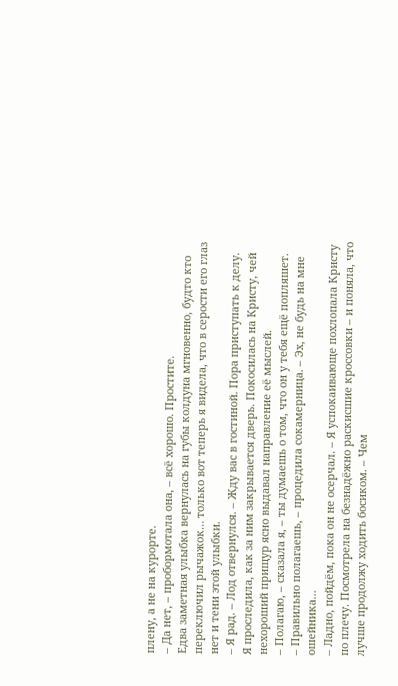плену, а не на курорте.
– Да нет, – пробормотала она, – всё хорошо. Простите.
Едва заметная улыбка вернулась на губы колдуна мгновенно, будто кто переключил рычажок… только вот теперь я видела, что в серости его глаз нет и тени этой улыбки.
– Я рад. – Лод отвернулся. – Жду вас в гостиной. Пора приступать к делу.
Я проследила, как за ним закрывается дверь. Покосилась на Кристу, чей нехороший прищур ясно выдавал направление её мыслей.
– Полагаю, – сказала я, – ты думаешь о том, что он у тебя ещё попляшет.
– Правильно полагаешь, – процедила сокамерница. – Эх, не будь на мне ошейника…
– Ладно, пойдём, пока он не осерчал. – Я успокаивающе похлопала Кристу по плечу. Посмотрела на безнадёжно раскисшие кроссовки – и поняла, что лучше продолжу ходить босиком. – Чем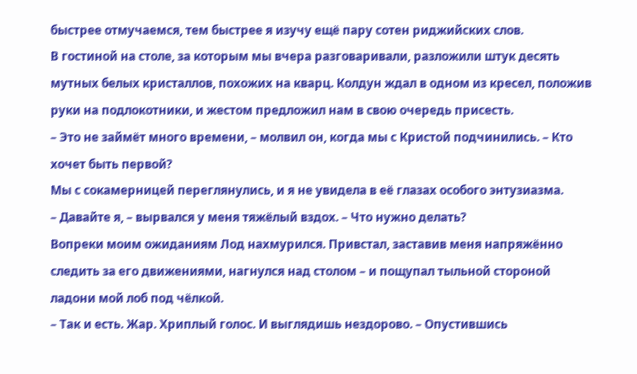быстрее отмучаемся, тем быстрее я изучу ещё пару сотен риджийских слов.
В гостиной на столе, за которым мы вчера разговаривали, разложили штук десять мутных белых кристаллов, похожих на кварц. Колдун ждал в одном из кресел, положив руки на подлокотники, и жестом предложил нам в свою очередь присесть.
– Это не займёт много времени, – молвил он, когда мы с Кристой подчинились. – Кто хочет быть первой?
Мы с сокамерницей переглянулись, и я не увидела в её глазах особого энтузиазма.
– Давайте я, – вырвался у меня тяжёлый вздох. – Что нужно делать?
Вопреки моим ожиданиям Лод нахмурился. Привстал, заставив меня напряжённо следить за его движениями, нагнулся над столом – и пощупал тыльной стороной ладони мой лоб под чёлкой.
– Так и есть. Жар. Хриплый голос. И выглядишь нездорово. – Опустившись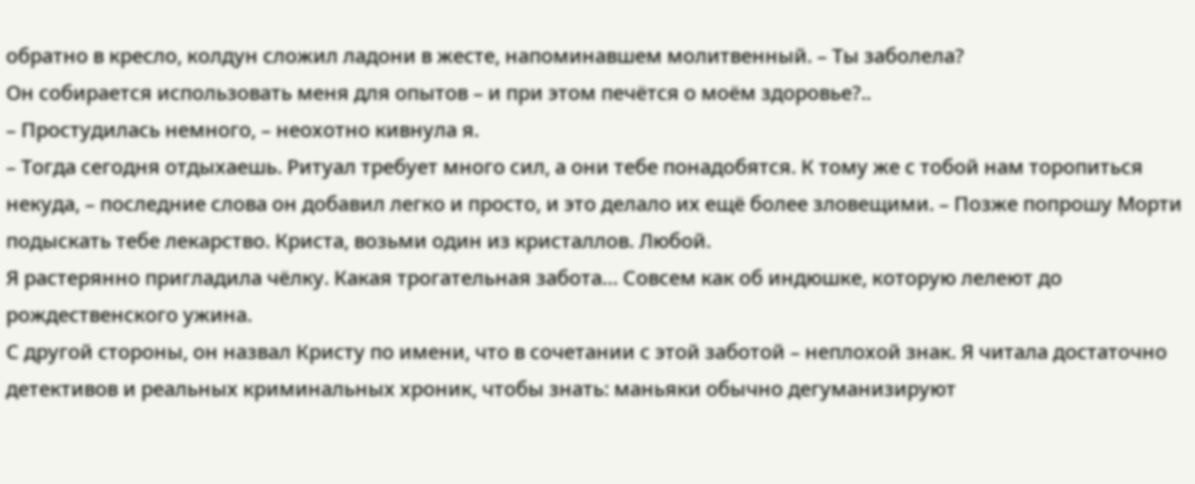обратно в кресло, колдун сложил ладони в жесте, напоминавшем молитвенный. – Ты заболела?
Он собирается использовать меня для опытов – и при этом печётся о моём здоровье?..
– Простудилась немного, – неохотно кивнула я.
– Тогда сегодня отдыхаешь. Ритуал требует много сил, а они тебе понадобятся. К тому же с тобой нам торопиться некуда, – последние слова он добавил легко и просто, и это делало их ещё более зловещими. – Позже попрошу Морти подыскать тебе лекарство. Криста, возьми один из кристаллов. Любой.
Я растерянно пригладила чёлку. Какая трогательная забота… Совсем как об индюшке, которую лелеют до рождественского ужина.
С другой стороны, он назвал Кристу по имени, что в сочетании с этой заботой – неплохой знак. Я читала достаточно детективов и реальных криминальных хроник, чтобы знать: маньяки обычно дегуманизируют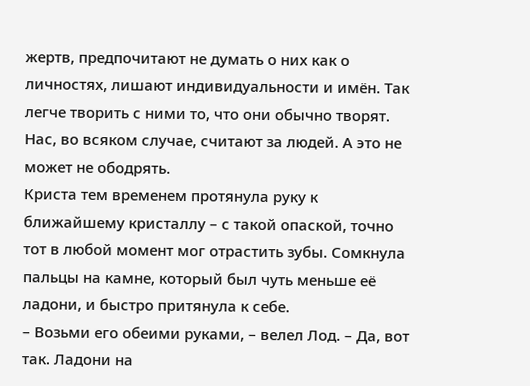жертв, предпочитают не думать о них как о личностях, лишают индивидуальности и имён. Так легче творить с ними то, что они обычно творят.
Нас, во всяком случае, считают за людей. А это не может не ободрять.
Криста тем временем протянула руку к ближайшему кристаллу – с такой опаской, точно тот в любой момент мог отрастить зубы. Сомкнула пальцы на камне, который был чуть меньше её ладони, и быстро притянула к себе.
– Возьми его обеими руками, – велел Лод. – Да, вот так. Ладони на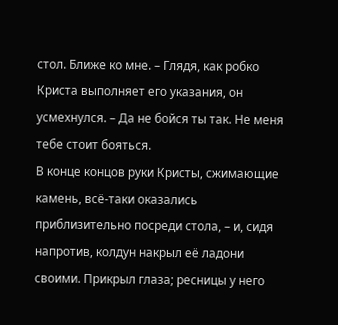стол. Ближе ко мне. – Глядя, как робко Криста выполняет его указания, он усмехнулся. – Да не бойся ты так. Не меня тебе стоит бояться.
В конце концов руки Кристы, сжимающие камень, всё‑таки оказались приблизительно посреди стола, – и, сидя напротив, колдун накрыл её ладони своими. Прикрыл глаза; ресницы у него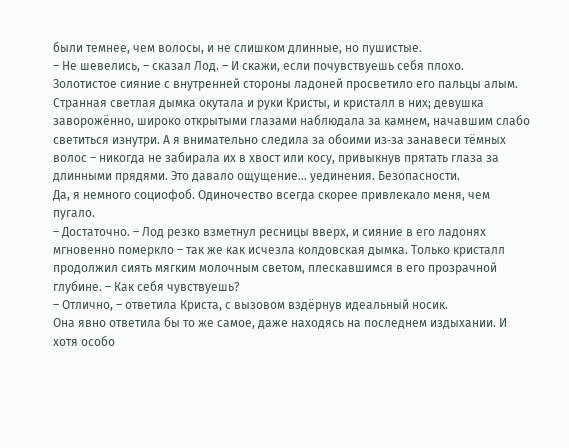были темнее, чем волосы, и не слишком длинные, но пушистые.
– Не шевелись, – сказал Лод. – И скажи, если почувствуешь себя плохо.
Золотистое сияние с внутренней стороны ладоней просветило его пальцы алым. Странная светлая дымка окутала и руки Кристы, и кристалл в них; девушка заворожённо, широко открытыми глазами наблюдала за камнем, начавшим слабо светиться изнутри. А я внимательно следила за обоими из‑за занавеси тёмных волос – никогда не забирала их в хвост или косу, привыкнув прятать глаза за длинными прядями. Это давало ощущение… уединения. Безопасности.
Да, я немного социофоб. Одиночество всегда скорее привлекало меня, чем пугало.
– Достаточно. – Лод резко взметнул ресницы вверх, и сияние в его ладонях мгновенно померкло – так же как исчезла колдовская дымка. Только кристалл продолжил сиять мягким молочным светом, плескавшимся в его прозрачной глубине. – Как себя чувствуешь?
– Отлично, – ответила Криста, с вызовом вздёрнув идеальный носик.
Она явно ответила бы то же самое, даже находясь на последнем издыхании. И хотя особо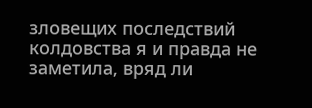зловещих последствий колдовства я и правда не заметила, вряд ли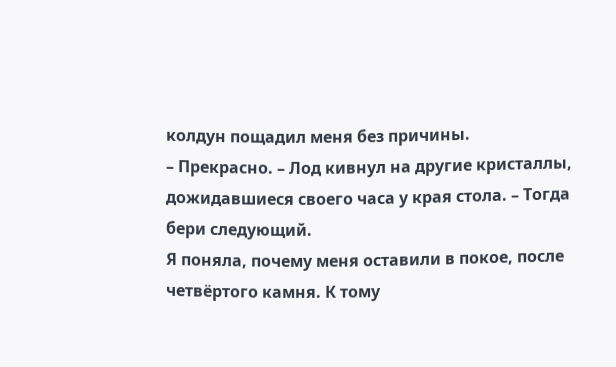колдун пощадил меня без причины.
– Прекрасно. – Лод кивнул на другие кристаллы, дожидавшиеся своего часа у края стола. – Тогда бери следующий.
Я поняла, почему меня оставили в покое, после четвёртого камня. К тому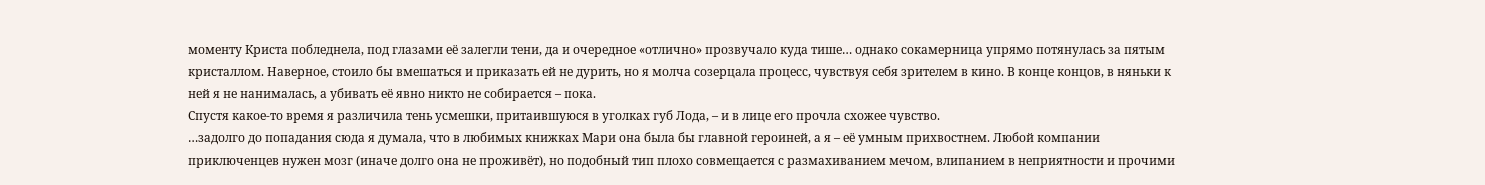моменту Криста побледнела, под глазами её залегли тени, да и очередное «отлично» прозвучало куда тише… однако сокамерница упрямо потянулась за пятым кристаллом. Наверное, стоило бы вмешаться и приказать ей не дурить, но я молча созерцала процесс, чувствуя себя зрителем в кино. В конце концов, в няньки к ней я не нанималась, а убивать её явно никто не собирается – пока.
Спустя какое‑то время я различила тень усмешки, притаившуюся в уголках губ Лода, – и в лице его прочла схожее чувство.
…задолго до попадания сюда я думала, что в любимых книжках Мари она была бы главной героиней, а я – её умным прихвостнем. Любой компании приключенцев нужен мозг (иначе долго она не проживёт), но подобный тип плохо совмещается с размахиванием мечом, влипанием в неприятности и прочими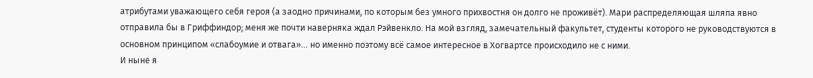атрибутами уважающего себя героя (а заодно причинами, по которым без умного прихвостня он долго не проживёт). Мари распределяющая шляпа явно отправила бы в Гриффиндор; меня же почти наверняка ждал Рэйвенкло. На мой взгляд, замечательный факультет, студенты которого не руководствуются в основном принципом «слабоумие и отвага»… но именно поэтому всё самое интересное в Хогвартсе происходило не с ними.
И ныне я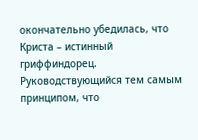окончательно убедилась, что Криста – истинный гриффиндорец. Руководствующийся тем самым принципом, что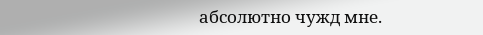абсолютно чужд мне.